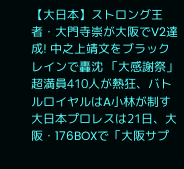【大日本】ストロング王者・大門寺崇が大阪でV2達成! 中之上靖文をブラックレインで轟沈 「大感謝祭」超満員410人が熱狂、バトルロイヤルはA小林が制す
大日本プロレスは21日、大阪・176BOXで「大阪サプ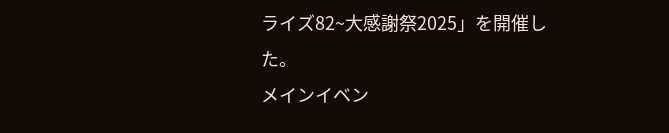ライズ82~大感謝祭2025」を開催した。
メインイベン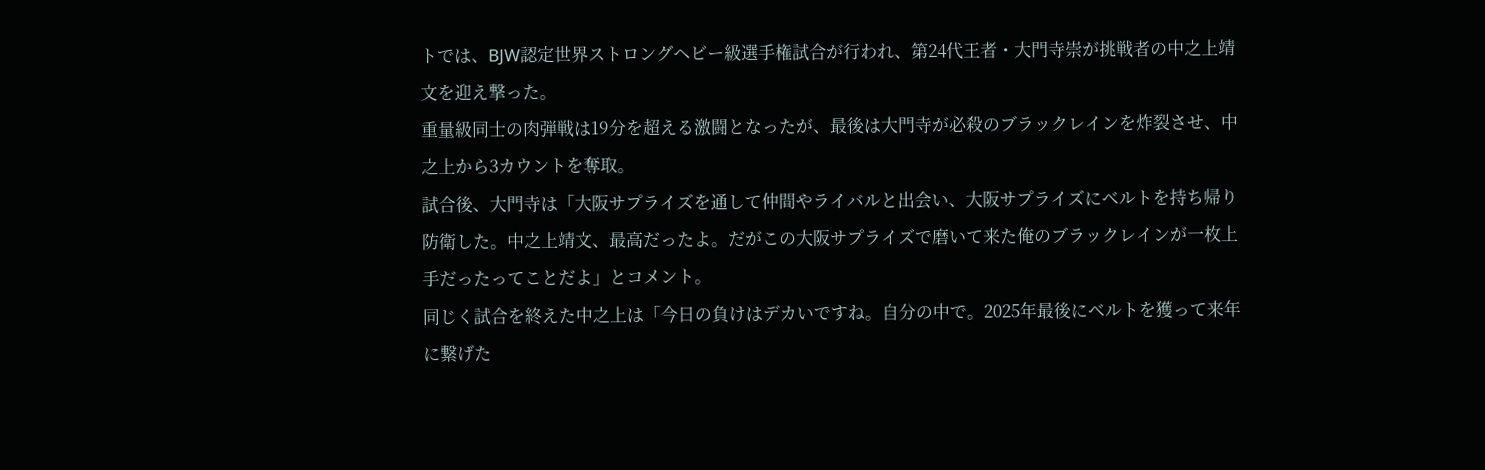トでは、BJW認定世界ストロングヘビー級選手権試合が行われ、第24代王者・大門寺崇が挑戦者の中之上靖文を迎え撃った。
重量級同士の肉弾戦は19分を超える激闘となったが、最後は大門寺が必殺のブラックレインを炸裂させ、中之上から3カウントを奪取。
試合後、大門寺は「大阪サプライズを通して仲間やライバルと出会い、大阪サプライズにベルトを持ち帰り防衛した。中之上靖文、最高だったよ。だがこの大阪サプライズで磨いて来た俺のブラックレインが一枚上手だったってことだよ」とコメント。
同じく試合を終えた中之上は「今日の負けはデカいですね。自分の中で。2025年最後にベルトを獲って来年に繋げた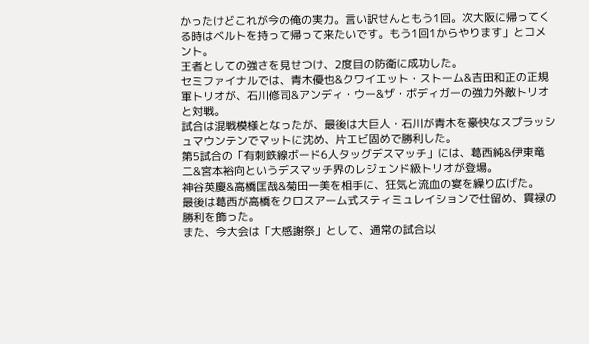かったけどこれが今の俺の実力。言い訳せんともう1回。次大阪に帰ってくる時はベルトを持って帰って来たいです。もう1回1からやります」とコメント。
王者としての強さを見せつけ、2度目の防衛に成功した。
セミファイナルでは、青木優也&クワイエット・ストーム&吉田和正の正規軍トリオが、石川修司&アンディ・ウー&ザ・ボディガーの強力外敵トリオと対戦。
試合は混戦模様となったが、最後は大巨人・石川が青木を豪快なスプラッシュマウンテンでマットに沈め、片エビ固めで勝利した。
第5試合の「有刺鉄線ボード6人タッグデスマッチ」には、葛西純&伊東竜二&宮本裕向というデスマッチ界のレジェンド級トリオが登場。
神谷英慶&高橋匡哉&菊田一美を相手に、狂気と流血の宴を繰り広げた。
最後は葛西が高橋をクロスアーム式スティミュレイションで仕留め、貫禄の勝利を飾った。
また、今大会は「大感謝祭」として、通常の試合以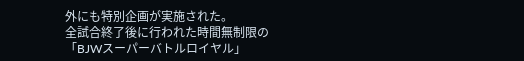外にも特別企画が実施された。
全試合終了後に行われた時間無制限の「BJWスーパーバトルロイヤル」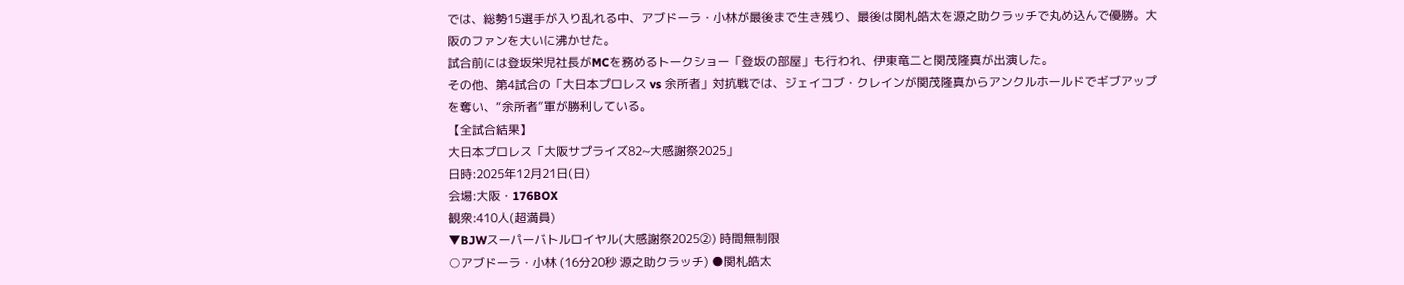では、総勢15選手が入り乱れる中、アブドーラ・小林が最後まで生き残り、最後は関札皓太を源之助クラッチで丸め込んで優勝。大阪のファンを大いに沸かせた。
試合前には登坂栄児社長がMCを務めるトークショー「登坂の部屋」も行われ、伊東竜二と関茂隆真が出演した。
その他、第4試合の「大日本プロレス vs 余所者」対抗戦では、ジェイコブ・クレインが関茂隆真からアンクルホールドでギブアップを奪い、“余所者”軍が勝利している。
【全試合結果】
大日本プロレス「大阪サプライズ82~大感謝祭2025」
日時:2025年12月21日(日)
会場:大阪・176BOX
観衆:410人(超満員)
▼BJWスーパーバトルロイヤル(大感謝祭2025②) 時間無制限
○アブドーラ・小林 (16分20秒 源之助クラッチ) ●関札皓太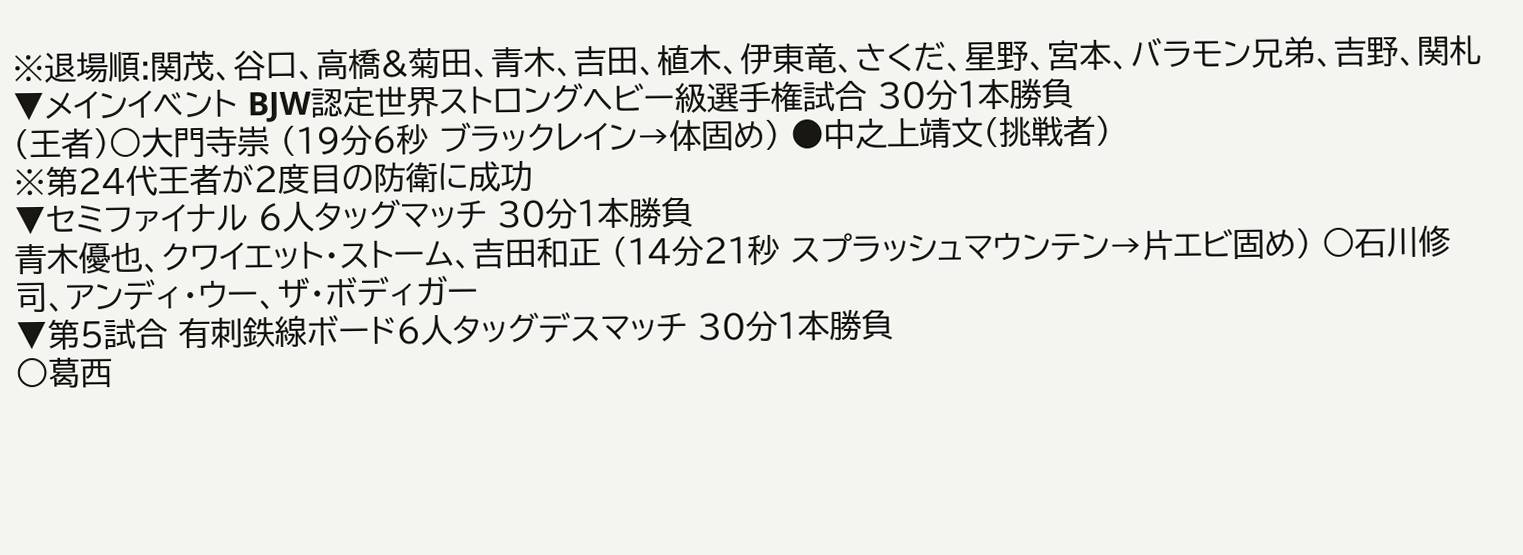※退場順:関茂、谷口、高橋&菊田、青木、吉田、植木、伊東竜、さくだ、星野、宮本、バラモン兄弟、吉野、関札
▼メインイベント BJW認定世界ストロングヘビー級選手権試合 30分1本勝負
(王者)○大門寺崇 (19分6秒 ブラックレイン→体固め) ●中之上靖文(挑戦者)
※第24代王者が2度目の防衛に成功
▼セミファイナル 6人タッグマッチ 30分1本勝負
青木優也、クワイエット・ストーム、吉田和正 (14分21秒 スプラッシュマウンテン→片エビ固め) ○石川修司、アンディ・ウー、ザ・ボディガー
▼第5試合 有刺鉄線ボード6人タッグデスマッチ 30分1本勝負
○葛西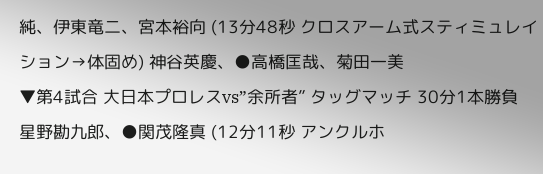純、伊東竜二、宮本裕向 (13分48秒 クロスアーム式スティミュレイション→体固め) 神谷英慶、●高橋匡哉、菊田一美
▼第4試合 大日本プロレスvs”余所者” タッグマッチ 30分1本勝負
星野勘九郎、●関茂隆真 (12分11秒 アンクルホ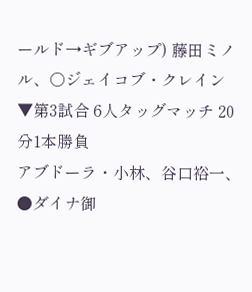ールド→ギブアップ) 藤田ミノル、○ジェイコブ・クレイン
▼第3試合 6人タッグマッチ 20分1本勝負
アブドーラ・小林、谷口裕一、●ダイナ御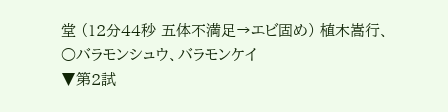堂 (12分44秒 五体不満足→エビ固め) 植木嵩行、○バラモンシュウ、バラモンケイ
▼第2試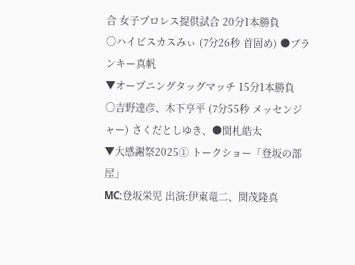合 女子プロレス提供試合 20分1本勝負
○ハイビスカスみぃ (7分26秒 首固め) ●ブランキー真帆
▼オープニングタッグマッチ 15分1本勝負
○吉野達彦、木下亨平 (7分55秒 メッセンジャー) さくだとしゆき、●関札皓太
▼大感謝祭2025① トークショー「登坂の部屋」
MC:登坂栄児 出演:伊東竜二、関茂隆真